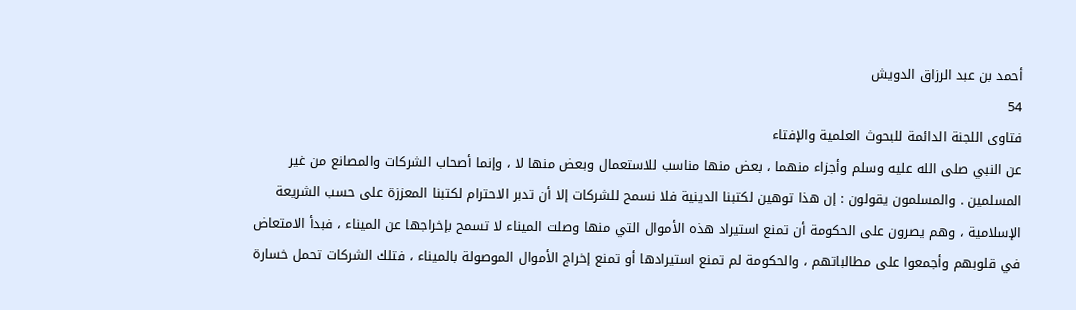أحمد بن عبد الرزاق الدويش
54
فتاوى اللجنة الدائمة للبحوث العلمية والإفتاء
عن النبي صلى الله عليه وسلم وأجزاء منهما ، بعض منها مناسب للاستعمال وبعض منها لا ، وإنما أصحاب الشركات والمصانع من غير المسلمين . والمسلمون يقولون : إن هذا توهين لكتبنا الدينية فلا نسمح للشركات إلا أن تدبر الاحترام لكتبنا المعززة على حسب الشريعة الإسلامية ، وهم يصرون على الحكومة أن تمنع استيراد هذه الأموال التي منها وصلت الميناء لا تسمح بإخراجها عن الميناء ، فبدأ الامتعاض في قلوبهم وأجمعوا على مطالباتهم ، والحكومة لم تمنع استيرادها أو تمنع إخراج الأموال الموصولة بالميناء ، فتلك الشركات تحمل خسارة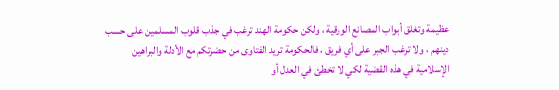عظيمة وتغلق أبواب المصانع الورقية ، ولكن حكومة الهند ترغب في جذب قلوب المسلمين على حسب دينهم ، ولا ترغب الجبر على أي فريق ، فالحكومة تريد الفتاوى من حضرتكم مع الأدلة والبراهين الإسلامية في هذه القضية لكي لا تخطئ في العدل أو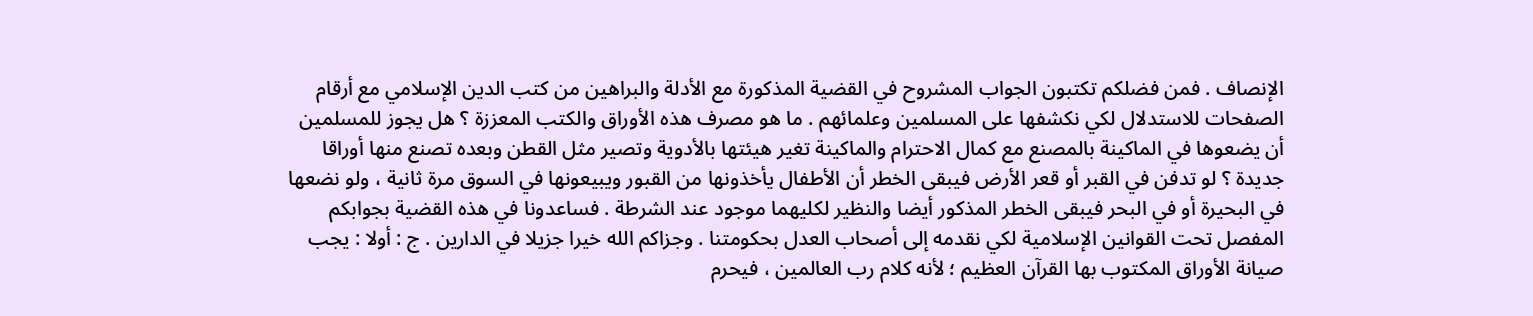الإنصاف . فمن فضلكم تكتبون الجواب المشروح في القضية المذكورة مع الأدلة والبراهين من كتب الدين الإسلامي مع أرقام الصفحات للاستدلال لكي نكشفها على المسلمين وعلمائهم . ما هو مصرف هذه الأوراق والكتب المعززة ؟ هل يجوز للمسلمين أن يضعوها في الماكينة بالمصنع مع كمال الاحترام والماكينة تغير هيئتها بالأدوية وتصير مثل القطن وبعده تصنع منها أوراقا جديدة ؟ لو تدفن في القبر أو قعر الأرض فيبقى الخطر أن الأطفال يأخذونها من القبور ويبيعونها في السوق مرة ثانية ، ولو نضعها في البحيرة أو في البحر فيبقى الخطر المذكور أيضا والنظير لكليهما موجود عند الشرطة . فساعدونا في هذه القضية بجوابكم المفصل تحت القوانين الإسلامية لكي نقدمه إلى أصحاب العدل بحكومتنا . وجزاكم الله خيرا جزيلا في الدارين . ج : أولا : يجب صيانة الأوراق المكتوب بها القرآن العظيم ؛ لأنه كلام رب العالمين ، فيحرم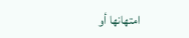امتهانها أو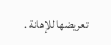تعريضها للإهانة .